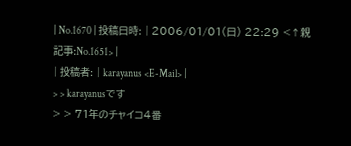| No.1670 | 投稿日時: | 2006/01/01(日) 22:29 <↑親記事:No.1651> |
| 投稿者: | karayanus <E-Mail> |
> > karayanusです
> > 71年のチャイコ4番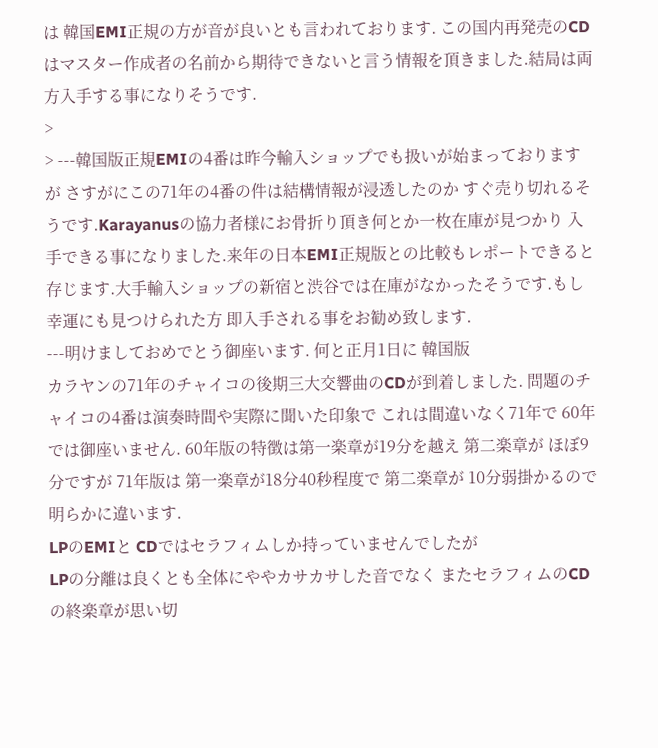は 韓国EMI正規の方が音が良いとも言われております. この国内再発売のCDはマスター作成者の名前から期待できないと言う情報を頂きました.結局は両方入手する事になりそうです.
>
> ---韓国版正規EMIの4番は昨今輸入ショップでも扱いが始まっておりますが さすがにこの71年の4番の件は結構情報が浸透したのか すぐ売り切れるそうです.Karayanusの協力者様にお骨折り頂き何とか一枚在庫が見つかり 入手できる事になりました.来年の日本EMI正規版との比較もレポートできると存じます.大手輸入ショップの新宿と渋谷では在庫がなかったそうです.もし幸運にも見つけられた方 即入手される事をお勧め致します.
---明けましておめでとう御座います. 何と正月1日に 韓国版
カラヤンの71年のチャイコの後期三大交響曲のCDが到着しました. 問題のチャイコの4番は演奏時間や実際に聞いた印象で これは間違いなく71年で 60年では御座いません. 60年版の特徴は第一楽章が19分を越え 第二楽章が ほぼ9分ですが 71年版は 第一楽章が18分40秒程度で 第二楽章が 10分弱掛かるので明らかに違います.
LPのEMIと CDではセラフィムしか持っていませんでしたが
LPの分離は良くとも全体にややカサカサした音でなく またセラフィムのCDの終楽章が思い切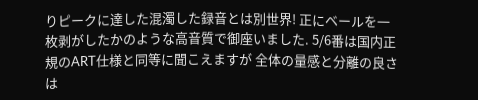りピークに達した混濁した録音とは別世界! 正にベールを一枚剥がしたかのような高音質で御座いました. 5/6番は国内正規のART仕様と同等に聞こえますが 全体の量感と分離の良さは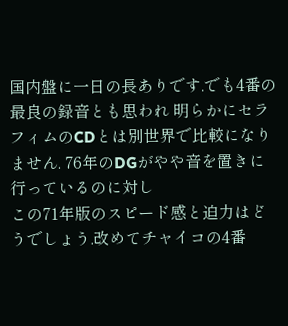国内盤に一日の長ありです.でも4番の最良の録音とも思われ 明らかにセラフィムのCDとは別世界で比較になりません. 76年のDGがやや音を置きに行っているのに対し
この71年版のスピード感と迫力はどうでしょう.改めてチャイコの4番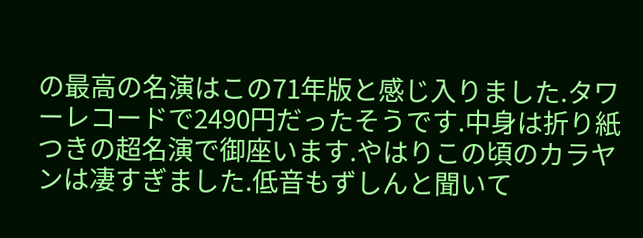の最高の名演はこの71年版と感じ入りました.タワーレコードで2490円だったそうです.中身は折り紙つきの超名演で御座います.やはりこの頃のカラヤンは凄すぎました.低音もずしんと聞いて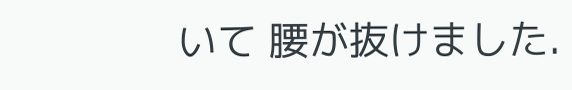いて 腰が抜けました.